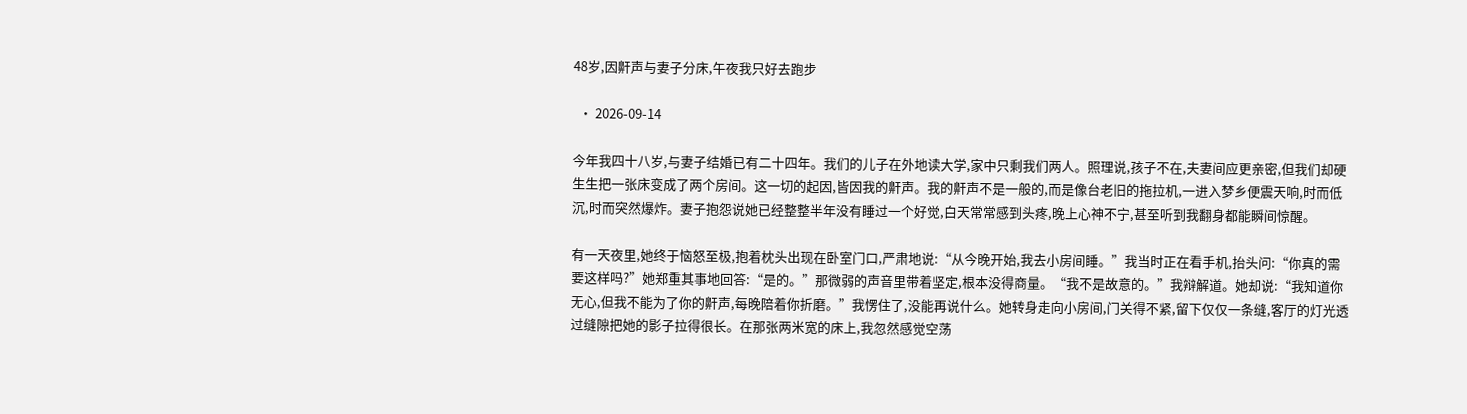48岁,因鼾声与妻子分床,午夜我只好去跑步

  • 2026-09-14

今年我四十八岁,与妻子结婚已有二十四年。我们的儿子在外地读大学,家中只剩我们两人。照理说,孩子不在,夫妻间应更亲密,但我们却硬生生把一张床变成了两个房间。这一切的起因,皆因我的鼾声。我的鼾声不是一般的,而是像台老旧的拖拉机,一进入梦乡便震天响,时而低沉,时而突然爆炸。妻子抱怨说她已经整整半年没有睡过一个好觉,白天常常感到头疼,晚上心神不宁,甚至听到我翻身都能瞬间惊醒。

有一天夜里,她终于恼怒至极,抱着枕头出现在卧室门口,严肃地说:“从今晚开始,我去小房间睡。”我当时正在看手机,抬头问:“你真的需要这样吗?”她郑重其事地回答:“是的。”那微弱的声音里带着坚定,根本没得商量。“我不是故意的。”我辩解道。她却说:“我知道你无心,但我不能为了你的鼾声,每晚陪着你折磨。”我愣住了,没能再说什么。她转身走向小房间,门关得不紧,留下仅仅一条缝,客厅的灯光透过缝隙把她的影子拉得很长。在那张两米宽的床上,我忽然感觉空荡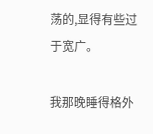荡的,显得有些过于宽广。

我那晚睡得格外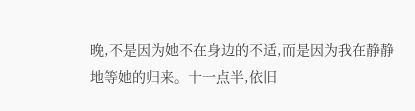晚,不是因为她不在身边的不适,而是因为我在静静地等她的归来。十一点半,依旧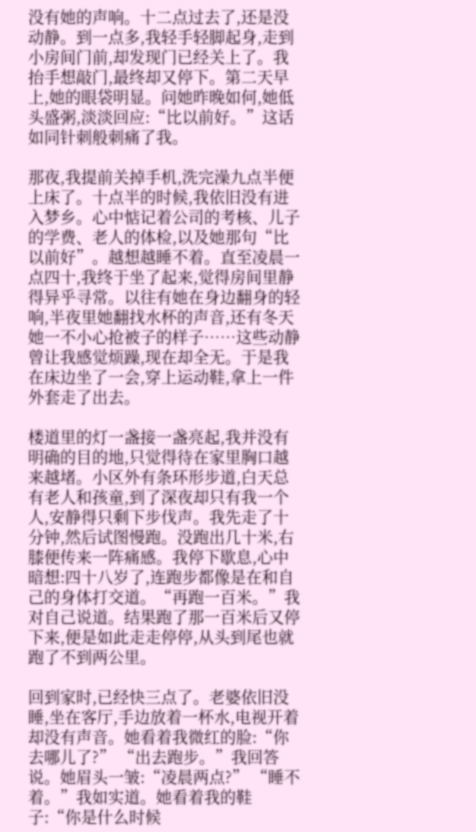没有她的声响。十二点过去了,还是没动静。到一点多,我轻手轻脚起身,走到小房间门前,却发现门已经关上了。我抬手想敲门,最终却又停下。第二天早上,她的眼袋明显。问她昨晚如何,她低头盛粥,淡淡回应:“比以前好。”这话如同针刺般刺痛了我。

那夜,我提前关掉手机,洗完澡九点半便上床了。十点半的时候,我依旧没有进入梦乡。心中惦记着公司的考核、儿子的学费、老人的体检,以及她那句“比以前好”。越想越睡不着。直至凌晨一点四十,我终于坐了起来,觉得房间里静得异乎寻常。以往有她在身边翻身的轻响,半夜里她翻找水杯的声音,还有冬天她一不小心抢被子的样子……这些动静曾让我感觉烦躁,现在却全无。于是我在床边坐了一会,穿上运动鞋,拿上一件外套走了出去。

楼道里的灯一盏接一盏亮起,我并没有明确的目的地,只觉得待在家里胸口越来越堵。小区外有条环形步道,白天总有老人和孩童,到了深夜却只有我一个人,安静得只剩下步伐声。我先走了十分钟,然后试图慢跑。没跑出几十米,右膝便传来一阵痛感。我停下歇息,心中暗想:四十八岁了,连跑步都像是在和自己的身体打交道。“再跑一百米。”我对自己说道。结果跑了那一百米后又停下来,便是如此走走停停,从头到尾也就跑了不到两公里。

回到家时,已经快三点了。老婆依旧没睡,坐在客厅,手边放着一杯水,电视开着却没有声音。她看着我微红的脸:“你去哪儿了?” “出去跑步。”我回答说。她眉头一皱:“凌晨两点?” “睡不着。”我如实道。她看着我的鞋子:“你是什么时候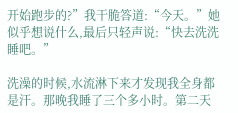开始跑步的?”我干脆答道:“今天。”她似乎想说什么,最后只轻声说:“快去洗洗睡吧。”

洗澡的时候,水流淋下来才发现我全身都是汗。那晚我睡了三个多小时。第二天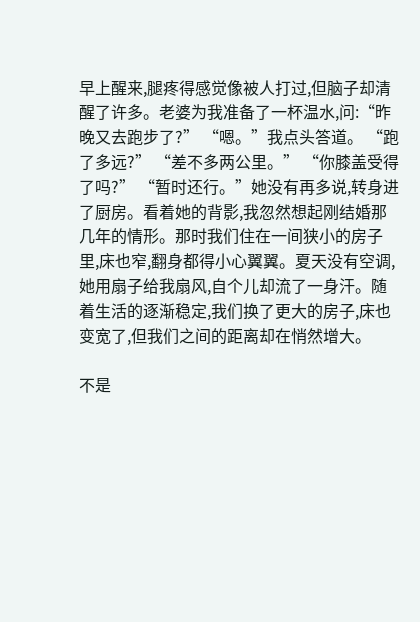早上醒来,腿疼得感觉像被人打过,但脑子却清醒了许多。老婆为我准备了一杯温水,问:“昨晚又去跑步了?” “嗯。”我点头答道。 “跑了多远?” “差不多两公里。” “你膝盖受得了吗?” “暂时还行。”她没有再多说,转身进了厨房。看着她的背影,我忽然想起刚结婚那几年的情形。那时我们住在一间狭小的房子里,床也窄,翻身都得小心翼翼。夏天没有空调,她用扇子给我扇风,自个儿却流了一身汗。随着生活的逐渐稳定,我们换了更大的房子,床也变宽了,但我们之间的距离却在悄然增大。

不是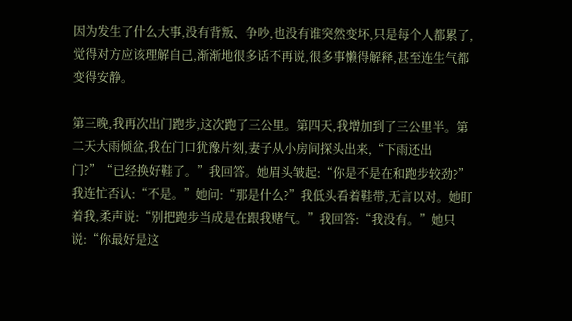因为发生了什么大事,没有背叛、争吵,也没有谁突然变坏,只是每个人都累了,觉得对方应该理解自己,渐渐地很多话不再说,很多事懒得解释,甚至连生气都变得安静。

第三晚,我再次出门跑步,这次跑了三公里。第四天,我增加到了三公里半。第二天大雨倾盆,我在门口犹豫片刻,妻子从小房间探头出来,“下雨还出门?”“已经换好鞋了。”我回答。她眉头皱起:“你是不是在和跑步较劲?”我连忙否认:“不是。”她问:“那是什么?”我低头看着鞋带,无言以对。她盯着我,柔声说:“别把跑步当成是在跟我赌气。”我回答:“我没有。”她只说:“你最好是这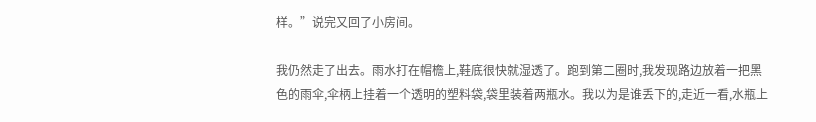样。”说完又回了小房间。

我仍然走了出去。雨水打在帽檐上,鞋底很快就湿透了。跑到第二圈时,我发现路边放着一把黑色的雨伞,伞柄上挂着一个透明的塑料袋,袋里装着两瓶水。我以为是谁丢下的,走近一看,水瓶上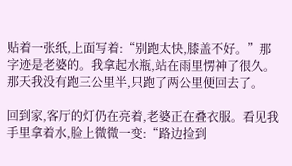贴着一张纸,上面写着:“别跑太快,膝盖不好。”那字迹是老婆的。我拿起水瓶,站在雨里愣神了很久。那天我没有跑三公里半,只跑了两公里便回去了。

回到家,客厅的灯仍在亮着,老婆正在叠衣服。看见我手里拿着水,脸上微微一变:“路边捡到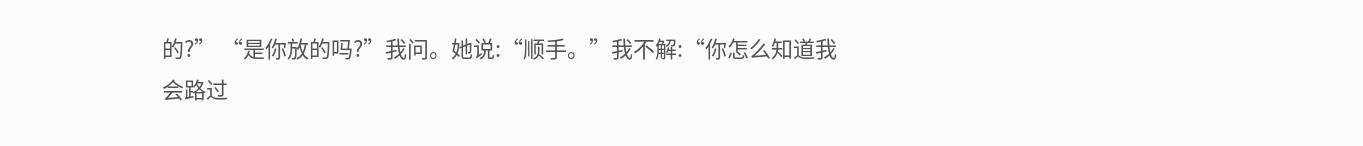的?” “是你放的吗?”我问。她说:“顺手。”我不解:“你怎么知道我会路过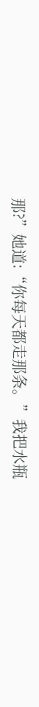那?”她道:“你每天都走那条。”我把水瓶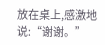放在桌上,感激地说:“谢谢。”